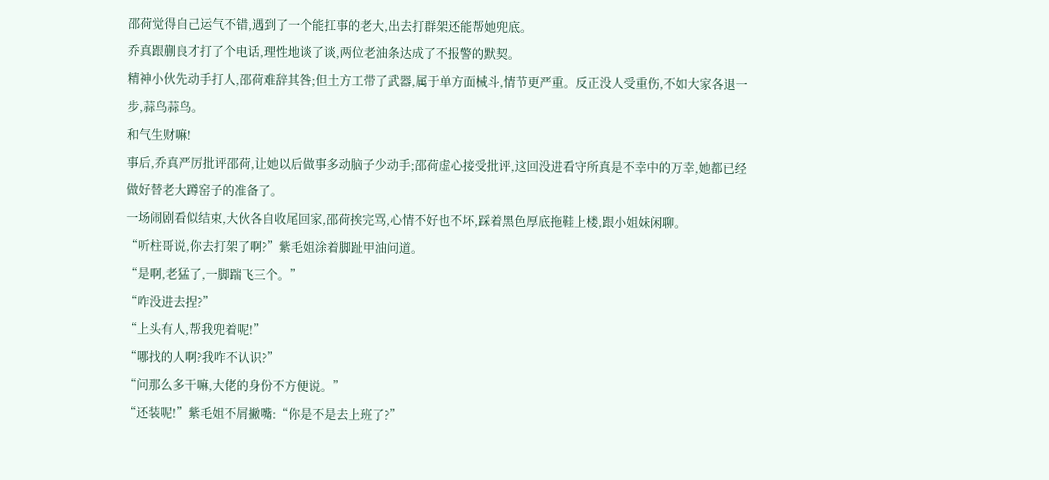邵荷觉得自己运气不错,遇到了一个能扛事的老大,出去打群架还能帮她兜底。
乔真跟蒯良才打了个电话,理性地谈了谈,两位老油条达成了不报警的默契。
精神小伙先动手打人,邵荷难辞其咎;但土方工带了武器,属于单方面械斗,情节更严重。反正没人受重伤,不如大家各退一步,蒜鸟蒜鸟。
和气生财嘛!
事后,乔真严厉批评邵荷,让她以后做事多动脑子少动手;邵荷虚心接受批评,这回没进看守所真是不幸中的万幸,她都已经做好替老大蹲窑子的准备了。
一场闹剧看似结束,大伙各自收尾回家,邵荷挨完骂,心情不好也不坏,踩着黑色厚底拖鞋上楼,跟小姐妹闲聊。
“听柱哥说,你去打架了啊?”紫毛姐涂着脚趾甲油问道。
“是啊,老猛了,一脚踹飞三个。”
“咋没进去捏?”
“上头有人,帮我兜着呢!”
“哪找的人啊?我咋不认识?”
“问那么多干嘛,大佬的身份不方便说。”
“还装呢!”紫毛姐不屑撇嘴:“你是不是去上班了?”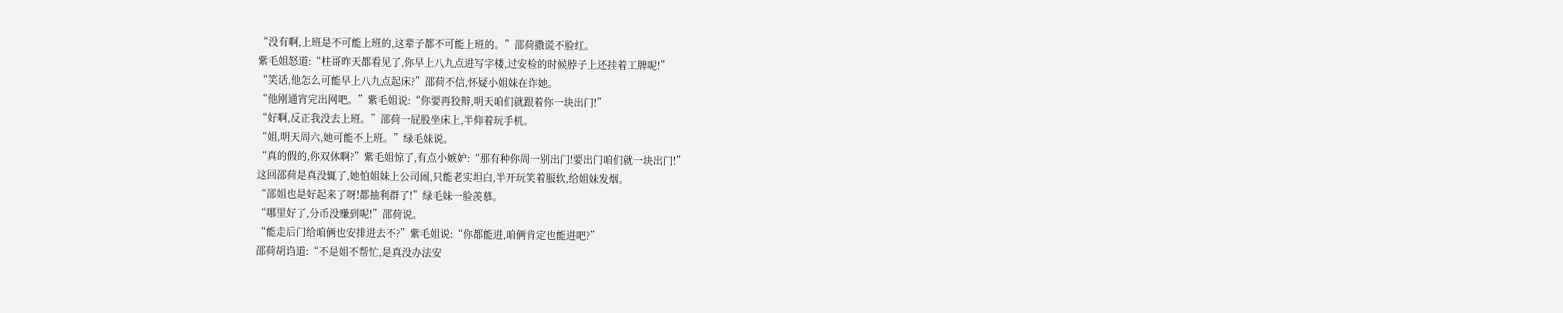“没有啊,上班是不可能上班的,这辈子都不可能上班的。”邵荷撒谎不脸红。
紫毛姐怒道:“柱哥昨天都看见了,你早上八九点进写字楼,过安检的时候脖子上还挂着工牌呢!”
“笑话,他怎么可能早上八九点起床?”邵荷不信,怀疑小姐妹在诈她。
“他刚通宵完出网吧。”紫毛姐说:“你要再狡辩,明天咱们就跟着你一块出门!”
“好啊,反正我没去上班。”邵荷一屁股坐床上,半仰着玩手机。
“姐,明天周六,她可能不上班。”绿毛妹说。
“真的假的,你双休啊?”紫毛姐惊了,有点小嫉妒:“那有种你周一别出门!要出门咱们就一块出门!”
这回邵荷是真没辄了,她怕姐妹上公司闹,只能老实坦白,半开玩笑着服软,给姐妹发烟。
“邵姐也是好起来了呀!都抽利群了!”绿毛妹一脸羡慕。
“哪里好了,分币没赚到呢!”邵荷说。
“能走后门给咱俩也安排进去不?”紫毛姐说:“你都能进,咱俩肯定也能进吧?”
邵荷胡诌道:“不是姐不帮忙,是真没办法安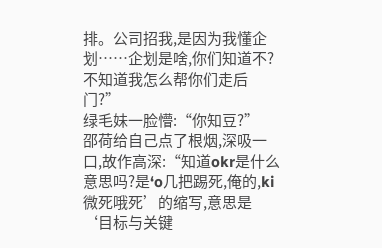排。公司招我,是因为我懂企划……企划是啥,你们知道不?不知道我怎么帮你们走后门?”
绿毛妹一脸懵:“你知豆?”
邵荷给自己点了根烟,深吸一口,故作高深:“知道okr是什么意思吗?是‘o几把踢死,俺的,ki微死哦死’的缩写,意思是‘目标与关键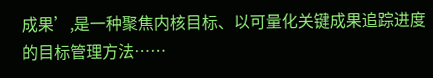成果’,是一种聚焦内核目标、以可量化关键成果追踪进度的目标管理方法……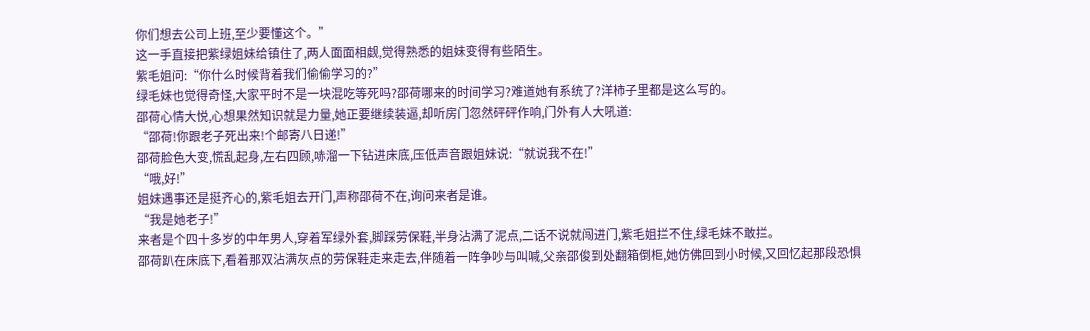你们想去公司上班,至少要懂这个。”
这一手直接把紫绿姐妹给镇住了,两人面面相觑,觉得熟悉的姐妹变得有些陌生。
紫毛姐问:“你什么时候背着我们偷偷学习的?”
绿毛妹也觉得奇怪,大家平时不是一块混吃等死吗?邵荷哪来的时间学习?难道她有系统了?洋柿子里都是这么写的。
邵荷心情大悦,心想果然知识就是力量,她正要继续装逼,却听房门忽然砰砰作响,门外有人大吼道:
“邵荷!你跟老子死出来!个邮寄八日递!”
邵荷脸色大变,慌乱起身,左右四顾,哧溜一下钻进床底,压低声音跟姐妹说:“就说我不在!”
“哦,好!”
姐妹遇事还是挺齐心的,紫毛姐去开门,声称邵荷不在,询问来者是谁。
“我是她老子!”
来者是个四十多岁的中年男人,穿着军绿外套,脚踩劳保鞋,半身沾满了泥点,二话不说就闯进门,紫毛姐拦不住,绿毛妹不敢拦。
邵荷趴在床底下,看着那双沾满灰点的劳保鞋走来走去,伴随着一阵争吵与叫喊,父亲邵俊到处翻箱倒柜,她仿佛回到小时候,又回忆起那段恐惧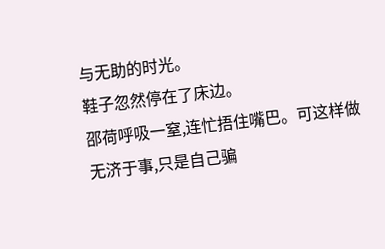与无助的时光。
鞋子忽然停在了床边。
邵荷呼吸一窒,连忙捂住嘴巴。可这样做无济于事,只是自己骗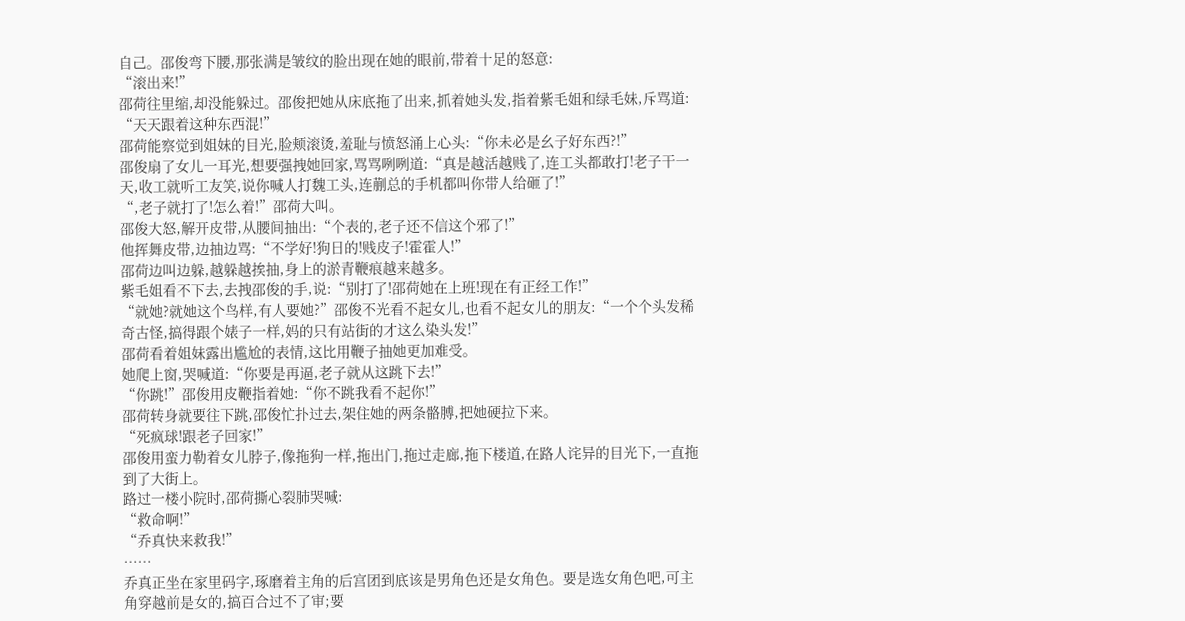自己。邵俊弯下腰,那张满是皱纹的脸出现在她的眼前,带着十足的怒意:
“滚出来!”
邵荷往里缩,却没能躲过。邵俊把她从床底拖了出来,抓着她头发,指着紫毛姐和绿毛妹,斥骂道:
“天天跟着这种东西混!”
邵荷能察觉到姐妹的目光,脸颊滚烫,羞耻与愤怒涌上心头:“你未必是幺子好东西?!”
邵俊扇了女儿一耳光,想要强拽她回家,骂骂咧咧道:“真是越活越贱了,连工头都敢打!老子干一天,收工就听工友笑,说你喊人打魏工头,连蒯总的手机都叫你带人给砸了!”
“,老子就打了!怎么着!”邵荷大叫。
邵俊大怒,解开皮带,从腰间抽出:“个表的,老子还不信这个邪了!”
他挥舞皮带,边抽边骂:“不学好!狗日的!贱皮子!霍霍人!”
邵荷边叫边躲,越躲越挨抽,身上的淤青鞭痕越来越多。
紫毛姐看不下去,去拽邵俊的手,说:“别打了!邵荷她在上班!现在有正经工作!”
“就她?就她这个鸟样,有人要她?”邵俊不光看不起女儿,也看不起女儿的朋友:“一个个头发稀奇古怪,搞得跟个婊子一样,妈的只有站街的才这么染头发!”
邵荷看着姐妹露出尴尬的表情,这比用鞭子抽她更加难受。
她爬上窗,哭喊道:“你要是再逼,老子就从这跳下去!”
“你跳!”邵俊用皮鞭指着她:“你不跳我看不起你!”
邵荷转身就要往下跳,邵俊忙扑过去,架住她的两条骼膊,把她硬拉下来。
“死疯球!跟老子回家!”
邵俊用蛮力勒着女儿脖子,像拖狗一样,拖出门,拖过走廊,拖下楼道,在路人诧异的目光下,一直拖到了大街上。
路过一楼小院时,邵荷撕心裂肺哭喊:
“救命啊!”
“乔真快来救我!”
……
乔真正坐在家里码字,琢磨着主角的后宫团到底该是男角色还是女角色。要是选女角色吧,可主角穿越前是女的,搞百合过不了审;要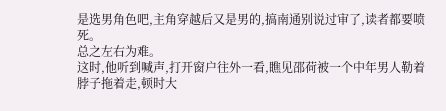是选男角色吧,主角穿越后又是男的,搞南通别说过审了,读者都要喷死。
总之左右为难。
这时,他听到喊声,打开窗户往外一看,瞧见邵荷被一个中年男人勒着脖子拖着走,顿时大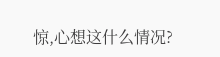惊,心想这什么情况?